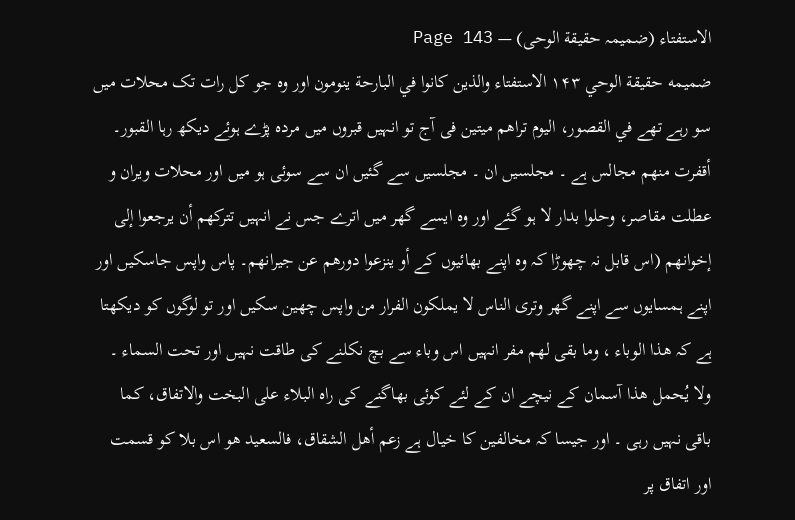الاستفتاء (ضمیمہ حقیقة الوحی) — Page 143
ضميمه حقيقة الوحي ۱۴۳ الاستفتاء والذين كانوا في البارحة ينومون اور وہ جو کل رات تک محلات میں سو رہے تھے في القصور، اليوم تراهم میتین فی آج تو انہیں قبروں میں مردہ پڑے ہوئے دیکھ رہا القبور۔ أقفرت منهم مجالس ہے ۔ مجلسیں ان ۔ مجلسیں سے گئیں ان سے سوئی ہو میں اور محلات ویران و عطلت مقاصر، وحلوا بدار لا ہو گئے اور وہ ایسے گھر میں اترے جس نے انہیں تتركهم أن يرجعوا إلى إخوانهم (اس قابل نہ چھوڑا کہ وہ اپنے بھائیوں کے أو ينزعوا دورهم عن جيرانهم۔ پاس واپس جاسکیں اور اپنے ہمسایوں سے اپنے گھر وترى الناس لا يملكون الفرار من واپس چھین سکیں اور تو لوگوں کو دیکھتا ہے کہ هذا الوباء ، وما بقى لهم مفر انہیں اس وباء سے بچ نکلنے کی طاقت نہیں اور تحت السماء ۔ ولا يُحمل هذا آسمان کے نیچے ان کے لئے کوئی بھاگنے کی راہ البلاء على البخت والاتفاق، كما باقی نہیں رہی ۔ اور جیسا کہ مخالفین کا خیال ہے زعم أهل الشقاق، فالسعيد هو اس بلا کو قسمت اور اتفاق پر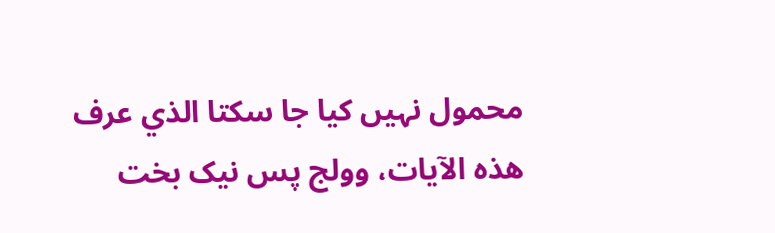محمول نہیں کیا جا سکتا الذي عرف هذه الآيات، وولج پس نیک بخت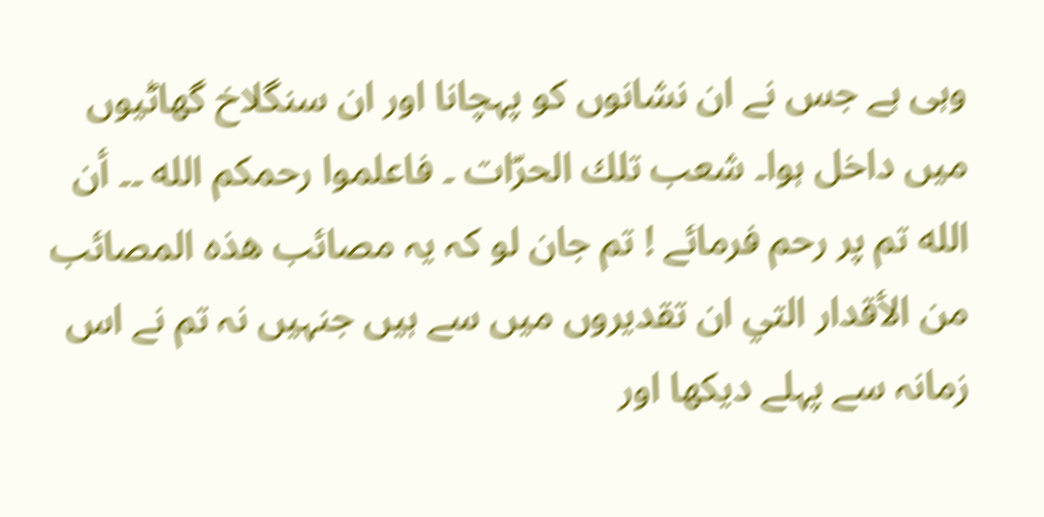وہی ہے جس نے ان نشانوں کو پہچانا اور ان سنگلاخ گھاٹیوں میں داخل ہوا۔ شعب تلك الحرّات ۔ فاعلموا رحمكم الله ۔۔ أن الله تم پر رحم فرمائے ! تم جان لو کہ یہ مصائب هذه المصائب من الأقدار التي ان تقدیروں میں سے ہیں جنہیں نہ تم نے اس زمانہ سے پہلے دیکھا اور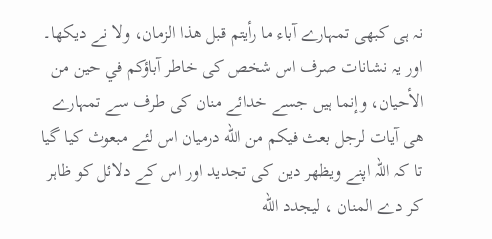نہ ہی کبھی تمہارے آباء ما رأيتم قبل هذا الزمان، ولا نے دیکھا۔ اور یہ نشانات صرف اس شخص کی خاطر آباؤكم في حين من الأحيان، وإنما ہیں جسے خدائے منان کی طرف سے تمہارے هی آيات لرجل بعث فيكم من الله درمیان اس لئے مبعوث کیا گیا تا کہ اللہ اپنے ويظهر دین کی تجدید اور اس کے دلائل کو ظاہر کر دے المنان ، ليجدد الله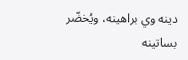دينه وي براهينه، ويُخضّر بساتينه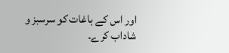اور اس کے باغات کو سرسبز و شاداب کرے۔